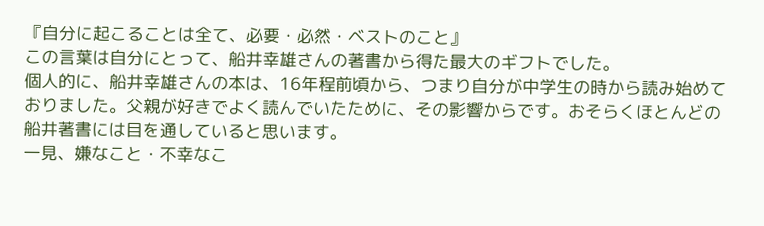『自分に起こることは全て、必要・必然・ベストのこと』
この言葉は自分にとって、船井幸雄さんの著書から得た最大のギフトでした。
個人的に、船井幸雄さんの本は、16年程前頃から、つまり自分が中学生の時から読み始めておりました。父親が好きでよく読んでいたために、その影響からです。おそらくほとんどの船井著書には目を通していると思います。
一見、嫌なこと・不幸なこ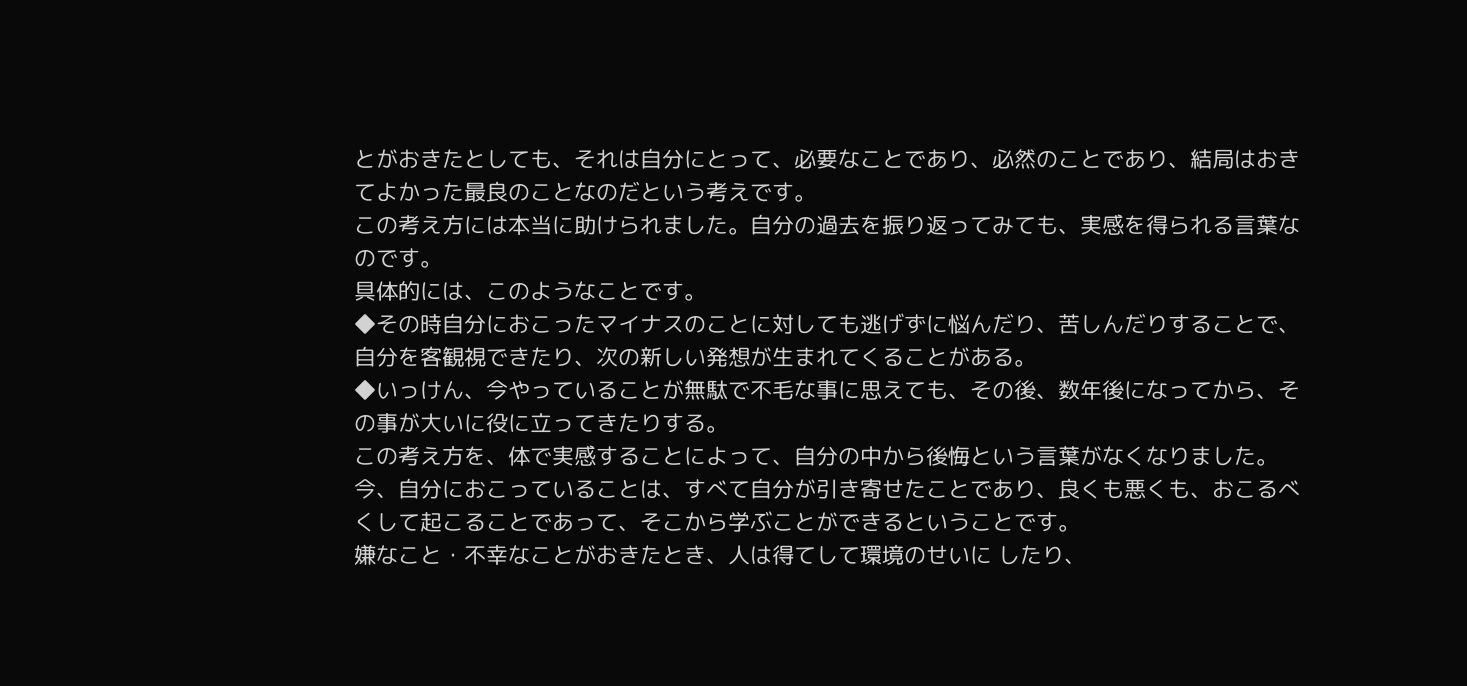とがおきたとしても、それは自分にとって、必要なことであり、必然のことであり、結局はおきてよかった最良のことなのだという考えです。
この考え方には本当に助けられました。自分の過去を振り返ってみても、実感を得られる言葉なのです。
具体的には、このようなことです。
◆その時自分におこったマイナスのことに対しても逃げずに悩んだり、苦しんだりすることで、自分を客観視できたり、次の新しい発想が生まれてくることがある。
◆いっけん、今やっていることが無駄で不毛な事に思えても、その後、数年後になってから、その事が大いに役に立ってきたりする。
この考え方を、体で実感することによって、自分の中から後悔という言葉がなくなりました。
今、自分におこっていることは、すべて自分が引き寄せたことであり、良くも悪くも、おこるべくして起こることであって、そこから学ぶことができるということです。
嫌なこと・不幸なことがおきたとき、人は得てして環境のせいに したり、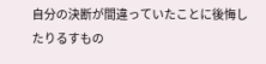自分の決断が間違っていたことに後悔したりるすもの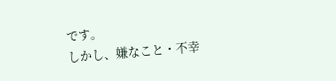です。
しかし、嫌なこと・不幸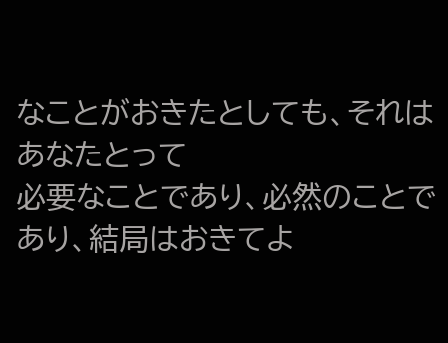なことがおきたとしても、それはあなたとって
必要なことであり、必然のことであり、結局はおきてよ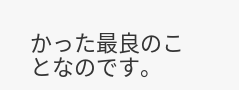かった最良のことなのです。